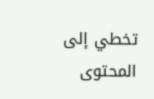تخطي إلى المحتوى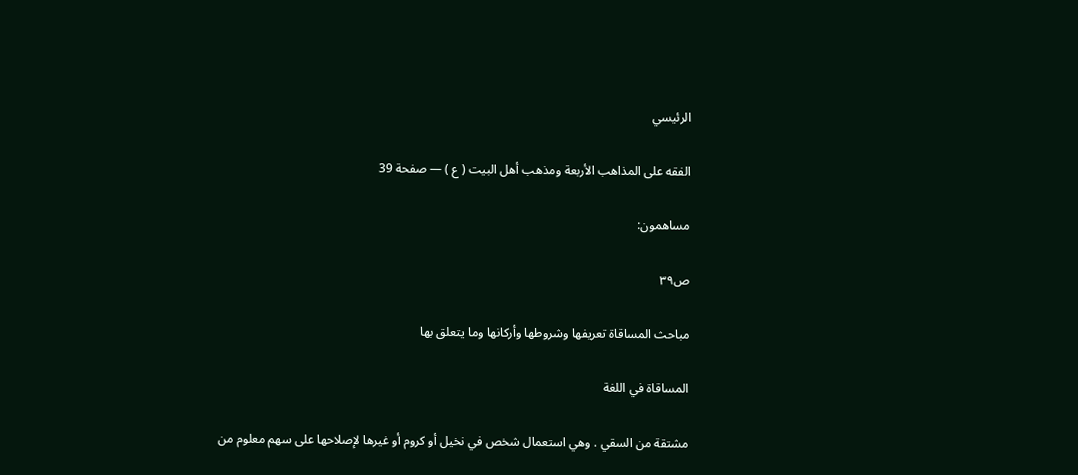الرئيسي

الفقه على المذاهب الأربعة ومذهب أهل البيت ( ع ) — صفحة 39

مساهمون:

ص٣٩

مباحث المساقاة تعريفها وشروطها وأركانها وما يتعلق بها

المساقاة في اللغة

مشتقة من السقي . وهي استعمال شخص في نخيل أو كروم أو غيرها لإصلاحها على سهم معلوم من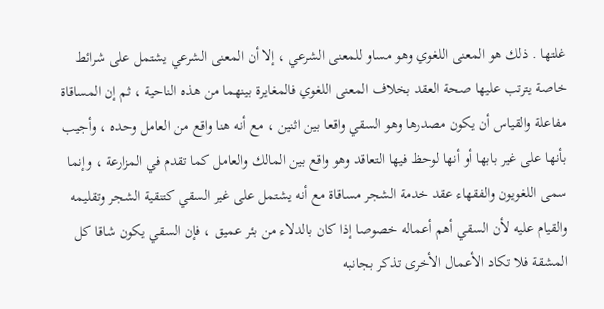غلتها . ذلك هو المعنى اللغوي وهو مساو للمعنى الشرعي ، إلا أن المعنى الشرعي يشتمل على شرائط خاصة يترتب عليها صحة العقد بخلاف المعنى اللغوي فالمغايرة بينهما من هذه الناحية ، ثم إن المساقاة مفاعلة والقياس أن يكون مصدرها وهو السقي واقعا بين اثنين ، مع أنه هنا واقع من العامل وحده ، وأجيب بأنها على غير بابها أو أنها لوحظ فيها التعاقد وهو واقع بين المالك والعامل كما تقدم في المزارعة ، وإنما سمى اللغويون والفقهاء عقد خدمة الشجر مساقاة مع أنه يشتمل على غير السقي كتنقية الشجر وتقليمه والقيام عليه لأن السقي أهم أعماله خصوصا إذا كان بالدلاء من بئر عميق ، فإن السقي يكون شاقا كل المشقة فلا تكاد الأعمال الأخرى تذكر بجانبه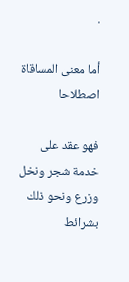.

أما معنى المساقاة اصطلاحا

فهو عقد على خدمة شجر ونخل وزرع ونحو ذلك بشرائط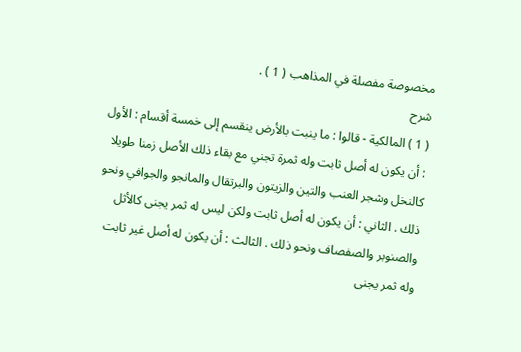مخصوصة مفصلة في المذاهب ( 1 ) .
شرح
( 1 ) المالكية - قالوا : ما ينبت بالأرض ينقسم إلى خمسة أقسام : الأول : أن يكون له أصل ثابت وله ثمرة تجني مع بقاء ذلك الأصل زمنا طويلا كالنخل وشجر العنب والتين والزيتون والبرتقال والمانجو والجوافي ونحو ذلك . الثاني : أن يكون له أصل ثابت ولكن ليس له ثمر يجنى كالأثل والصنوبر والصفصاف ونحو ذلك . الثالث : أن يكون له أصل غير ثابت وله ثمر يجنى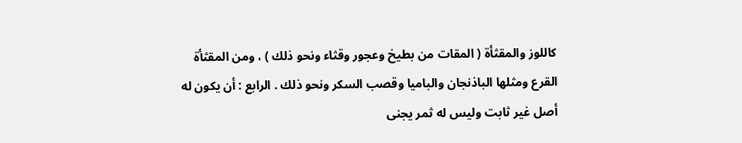كاللوز والمقثأة ( المقات من بطيخ وعجور وقثاء ونحو ذلك ) ، ومن المقثأة القرع ومثلها الباذنجان والباميا وقصب السكر ونحو ذلك . الرابع : أن يكون له أصل غير ثابت وليس له ثمر يجنى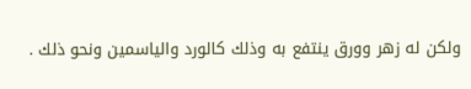ولكن له زهر وورق ينتفع به وذلك كالورد والياسمين ونحو ذلك .